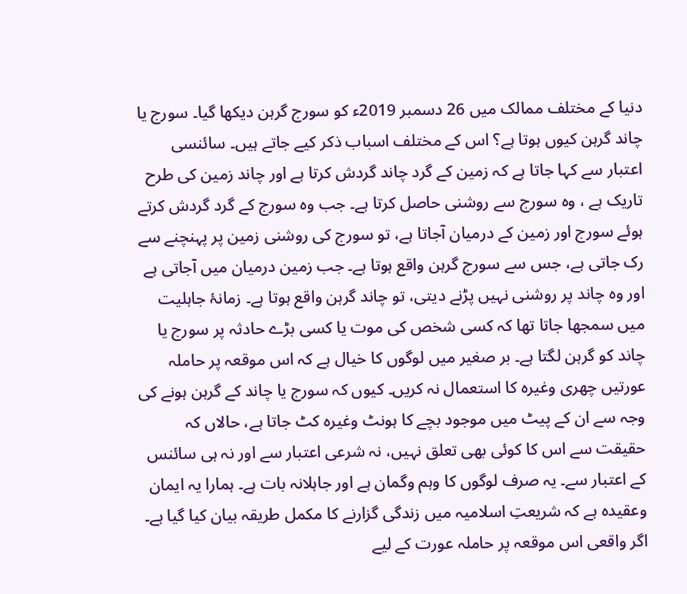دنیا کے مختلف ممالک میں 26 دسمبر 2019ء کو سورج گرہن دیکھا گیا۔ سورج یا چاند گرہن کیوں ہوتا ہے؟ اس کے مختلف اسباب ذکر کیے جاتے ہیں۔ سائنسی اعتبار سے کہا جاتا ہے کہ زمین کے گرد چاند گردش کرتا ہے اور چاند زمین کی طرح تاریک ہے ، وہ سورج سے روشنی حاصل کرتا ہے۔ جب وہ سورج کے گرد گردش کرتے ہوئے سورج اور زمین کے درمیان آجاتا ہے، تو سورج کی روشنی زمین پر پہنچنے سے رک جاتی ہے، جس سے سورج گرہن واقع ہوتا ہے۔ جب زمین درمیان میں آجاتی ہے اور وہ چاند پر روشنی نہیں پڑنے دیتی، تو چاند گرہن واقع ہوتا ہے۔ زمانۂ جاہلیت میں سمجھا جاتا تھا کہ کسی شخص کی موت یا کسی بڑے حادثہ پر سورج یا چاند کو گرہن لگتا ہے۔ بر صغیر میں لوگوں کا خیال ہے کہ اس موقعہ پر حاملہ عورتیں چھری وغیرہ کا استعمال نہ کریں۔ کیوں کہ سورج یا چاند کے گرہن ہونے کی وجہ سے ان کے پیٹ میں موجود بچے کا ہونٹ وغیرہ کٹ جاتا ہے، حالاں کہ حقیقت سے اس کا کوئی بھی تعلق نہیں، نہ شرعی اعتبار سے اور نہ ہی سائنس کے اعتبار سے۔ یہ صرف لوگوں کا وہم وگمان ہے اور جاہلانہ بات ہے۔ ہمارا یہ ایمان وعقیدہ ہے کہ شریعتِ اسلامیہ میں زندگی گزارنے کا مکمل طریقہ بیان کیا گیا ہے۔ اگر واقعی اس موقعہ پر حاملہ عورت کے لیے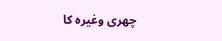چھری وغیرہ کا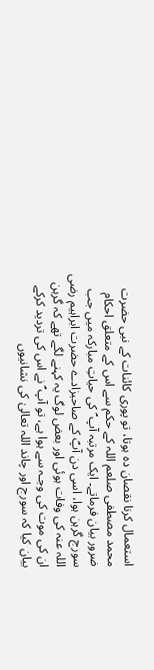استعمال کرنا نقصان دہ ہوتا، تو پوری کائنات کے نبی حضرت محمد مصطفی صلعم اللہ کے حکم سے اس کے متعلق احکام ضرور بیان فرماتے۔ ایک مرتبہ آپ ؐ کی حیاتِ مبارکہ میں جب سورج گرہن ہوا، اسی دن آپؐ کے صاحبزادے حضرت ابراہیم رضی اللہ عنہ کی وفات ہوئی اور بعض لوگ یہ کہنے لگے تھے کہ گرہن ان کی موت کی وجـہ سے ہوا ہے، تو آپ ؐ نے اس کی تردید کرکے بیان کیا کہ سورج اور چاند اللہ تعالیٰ کی نشانیوں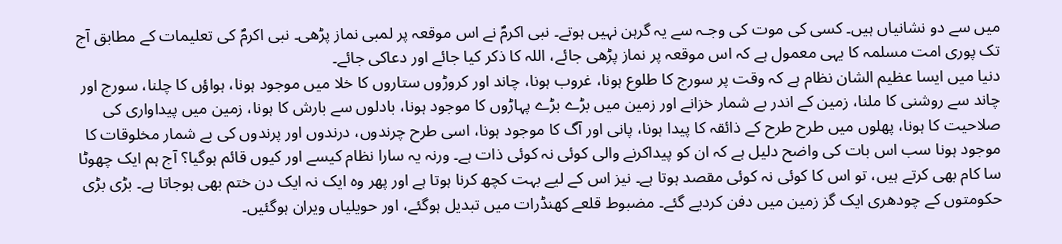میں سے دو نشانیاں ہیں۔ کسی کی موت کی وجـہ سے یہ گرہن نہیں ہوتے۔ نبی اکرمؐ نے اس موقعہ پر لمبی نماز پڑھی۔ نبی اکرمؐ کی تعلیمات کے مطابق آج تک پوری امت مسلمہ کا یہی معمول ہے کہ اس موقعہ پر نماز پڑھی جائے، اللہ کا ذکر کیا جائے اور دعاکی جائے۔
دنیا میں ایسا عظیم الشان نظام ہے کہ وقت پر سورج کا طلوع ہونا، غروب ہونا، چاند اور کروڑوں ستاروں کا خلا میں موجود ہونا، ہواؤں کا چلنا، سورج اور چاند سے روشنی کا ملنا، زمین کے اندر بے شمار خزانے اور زمین میں بڑے بڑے پہاڑوں کا موجود ہونا، بادلوں سے بارش کا ہونا، زمین میں پیداواری کی صلاحیت کا ہونا، پھلوں میں طرح طرح کے ذائقہ کا پیدا ہونا، پانی اور آگ کا موجود ہونا، اسی طرح چرندوں، درندوں اور پرندوں کی بے شمار مخلوقات کا موجود ہونا سب اس بات کی واضح دلیل ہے کہ ان کو پیداکرنے والی کوئی نہ کوئی ذات ہے۔ ورنہ یہ سارا نظام کیسے اور کیوں قائم ہوگیا؟ آج ہم ایک چھوٹا سا کام بھی کرتے ہیں، تو اس کا کوئی نہ کوئی مقصد ہوتا ہے۔ نیز اس کے لیے بہت کچھ کرنا ہوتا ہے اور پھر وہ ایک نہ ایک دن ختم بھی ہوجاتا ہے۔ بڑی بڑی حکومتوں کے چودھری ایک گز زمین میں دفن کردیے گئے۔ مضبوط قلعے کھنڈرات میں تبدیل ہوگئے، اور حویلیاں ویران ہوگئیں۔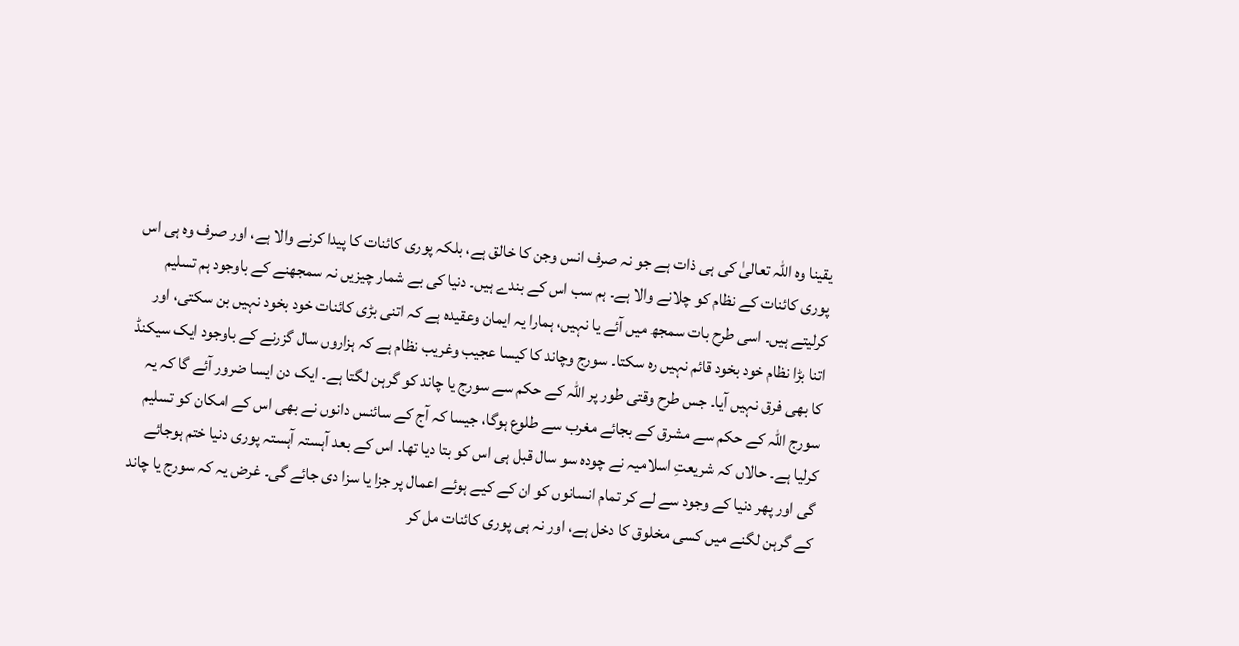یقینا وہ اللہ تعالیٰ کی ہی ذات ہے جو نہ صرف انس وجن کا خالق ہے، بلکہ پوری کائنات کا پیدا کرنے والا ہے، اور صرف وہ ہی اس پوری کائنات کے نظام کو چلانے والا ہے۔ ہم سب اس کے بندے ہیں۔ دنیا کی بے شمار چیزیں نہ سمجھنے کے باوجود ہم تسلیم کرلیتے ہیں۔ اسی طرح بات سمجھ میں آئے یا نہیں، ہمارا یہ ایمان وعقیدہ ہے کہ اتنی بڑی کائنات خود بخود نہیں بن سکتی، اور اتنا بڑا نظام خود بخود قائم نہیں رہ سکتا۔ سورج وچاند کا کیسا عجیب وغریب نظام ہے کہ ہزاروں سال گزرنے کے باوجود ایک سیکنڈ کا بھی فرق نہیں آیا۔ جس طرح وقتی طور پر اللہ کے حکم سے سورج یا چاند کو گرہن لگتا ہے۔ ایک دن ایسا ضرور آئے گا کہ یہ سورج اللہ کے حکم سے مشرق کے بجائے مغرب سے طلوع ہوگا، جیسا کہ آج کے سائنس دانوں نے بھی اس کے امکان کو تسلیم کرلیا ہے۔ حالاں کہ شریعتِ اسلامیہ نے چودہ سو سال قبل ہی اس کو بتا دیا تھا۔ اس کے بعد آہستہ آہستہ پوری دنیا ختم ہوجائے گی اور پھر دنیا کے وجود سے لے کر تمام انسانوں کو ان کے کیے ہوئے اعمال پر جزا یا سزا دی جائے گی۔ غرض یہ کہ سورج یا چاند کے گرہن لگنے میں کسی مخلوق کا دخل ہے، اور نہ ہی پوری کائنات مل کر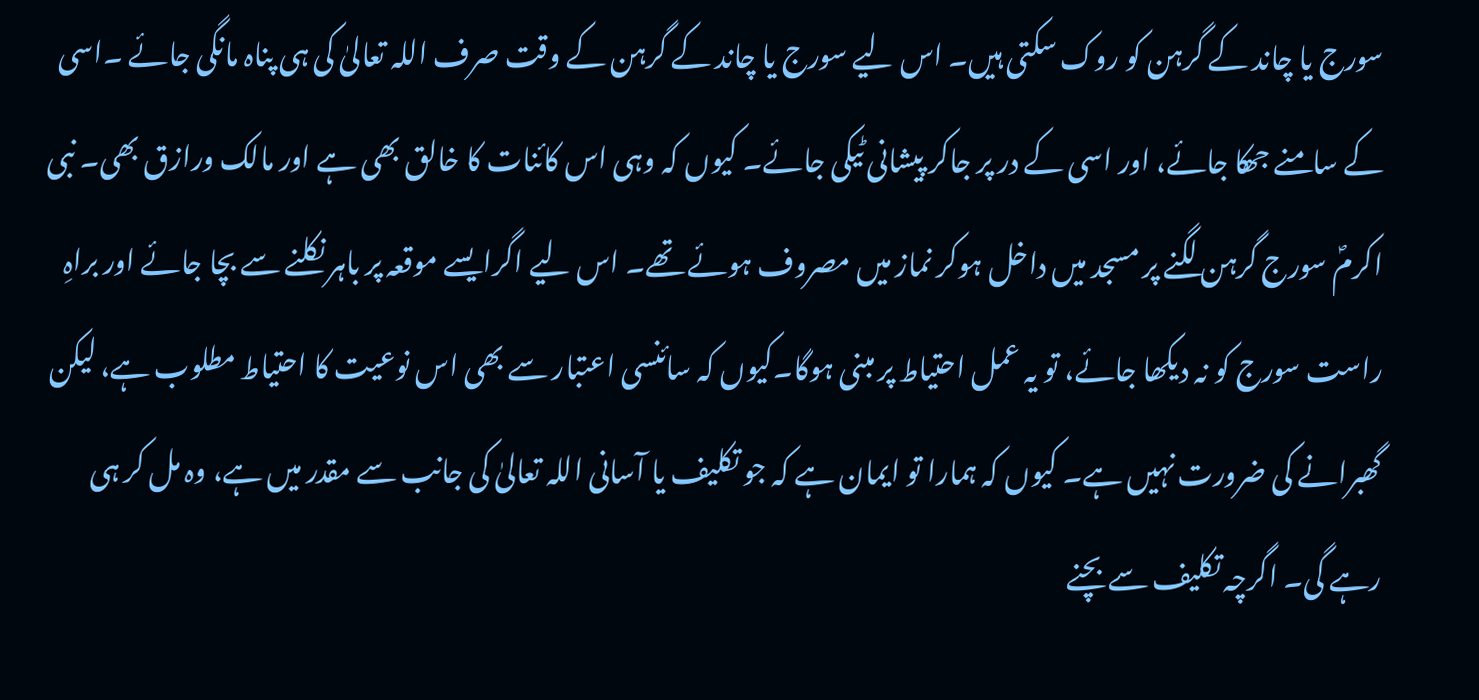سورج یا چاند کے گرہن کو روک سکتی ہیں۔ اس لیے سورج یا چاند کے گرہن کے وقت صرف اللہ تعالیٰ کی ہی پناہ مانگی جائے ۔اسی کے سامنے جھکا جائے، اور اسی کے در پر جاکر پیشانی ٹیکی جائے۔ کیوں کہ وہی اس کائنات کا خالق بھی ہے اور مالک ورازق بھی۔ نبی اکرمؐ سورج گرہن لگنے پر مسجد میں داخل ہوکر نماز میں مصروف ہوئے تھے۔ اس لیے اگرایسے موقعہ پر باہر نکلنے سے بچا جائے اور براہِ راست سورج کو نہ دیکھا جائے، تو یہ عمل احتیاط پر مبنی ہوگا۔کیوں کہ سائنسی اعتبار سے بھی اس نوعیت کا احتیاط مطلوب ہے، لیکن گھبرانے کی ضرورت نہیں ہے۔ کیوں کہ ہمارا تو ایمان ہے کہ جو تکلیف یا آسانی اللہ تعالیٰ کی جانب سے مقدر میں ہے، وہ مل کر ہی رہے گی۔ اگرچہ تکلیف سے بچنے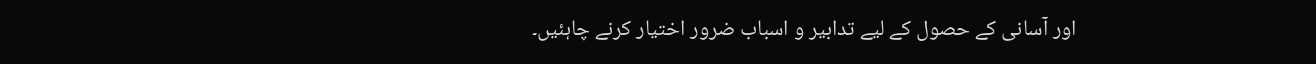اور آسانی کے حصول کے لیے تدابیر و اسباب ضرور اختیار کرنے چاہئیں۔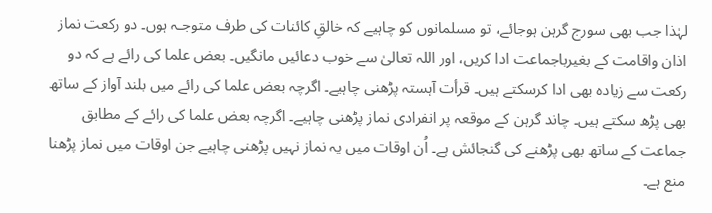لہٰذا جب بھی سورج گرہن ہوجائے، تو مسلمانوں کو چاہیے کہ خالقِ کائنات کی طرف متوجـہ ہوں۔ دو رکعت نماز اذان واقامت کے بغیرباجماعت ادا کریں، اور اللہ تعالیٰ سے خوب دعائیں مانگیں۔ بعض علما کی رائے ہے کہ دو رکعت سے زیادہ بھی ادا کرسکتے ہیں۔ قرأت آہستہ پڑھنی چاہیے۔ اگرچہ بعض علما کی رائے میں بلند آواز کے ساتھ بھی پڑھ سکتے ہیں۔ چاند گرہن کے موقعہ پر انفرادی نماز پڑھنی چاہیے۔ اگرچہ بعض علما کی رائے کے مطابق جماعت کے ساتھ بھی پڑھنے کی گنجائش ہے۔ اُن اوقات میں یہ نماز نہیں پڑھنی چاہیے جن اوقات میں نماز پڑھنا منع ہے۔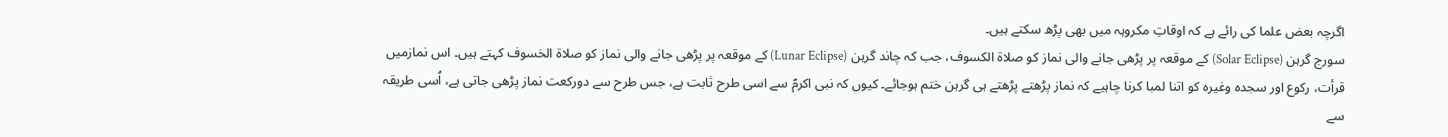اگرچہ بعض علما کی رائے ہے کہ اوقاتِ مکروہہ میں بھی پڑھ سکتے ہیں۔
سورج گرہن (Solar Eclipse) کے موقعہ پر پڑھی جانے والی نماز کو صلاۃ الکسوف، جب کہ چاند گرہن (Lunar Eclipse) کے موقعہ پر پڑھی جانے والی نماز کو صلاۃ الخسوف کہتے ہیں۔ اس نمازمیں قرأت، رکوع اور سجدہ وغیرہ کو اتنا لمبا کرنا چاہیے کہ نماز پڑھتے پڑھتے ہی گرہن ختم ہوجائے۔ کیوں کہ نبی اکرمؐ سے اسی طرح ثابت ہے، جس طرح سے دورکعت نماز پڑھی جاتی ہے، اُسی طریقہ سے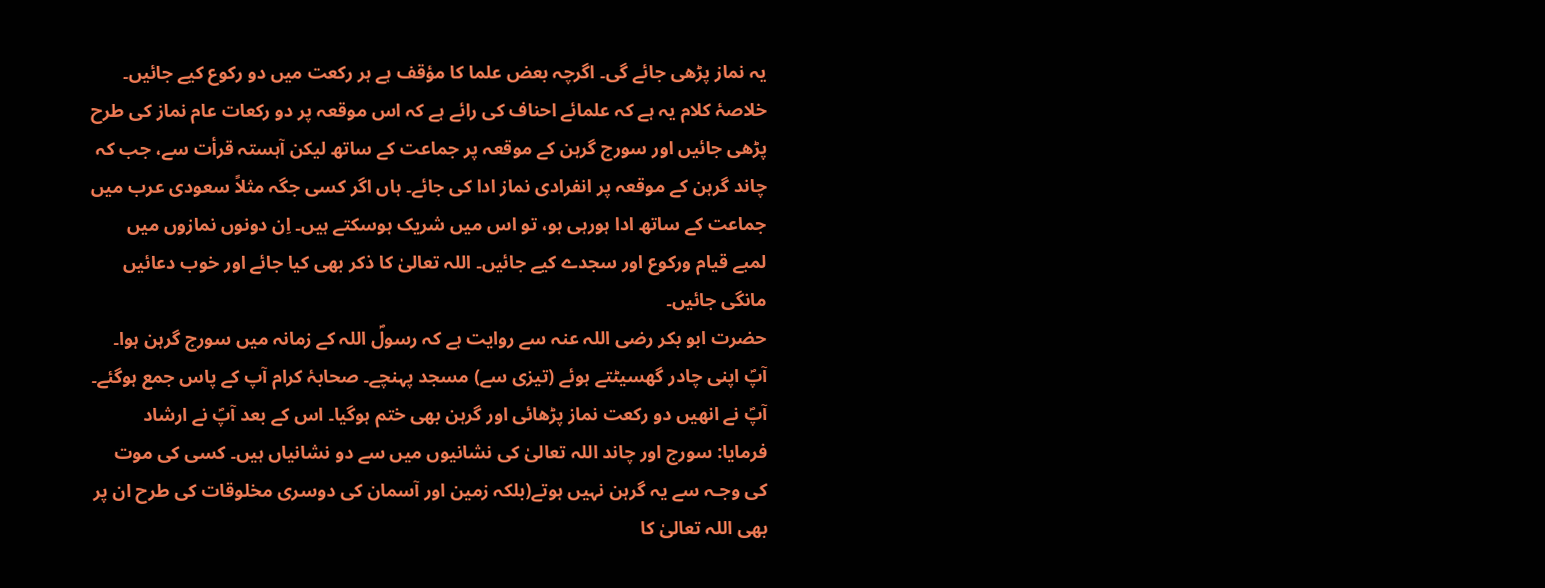یہ نماز پڑھی جائے گی۔ اگرچہ بعض علما کا مؤقف ہے ہر رکعت میں دو رکوع کیے جائیں۔
خلاصۂ کلام یہ ہے کہ علمائے احناف کی رائے ہے کہ اس موقعہ پر دو رکعات عام نماز کی طرح پڑھی جائیں اور سورج گرہن کے موقعہ پر جماعت کے ساتھ لیکن آہستہ قرأت سے، جب کہ چاند گرہن کے موقعہ پر انفرادی نماز ادا کی جائے۔ ہاں اگر کسی جگہ مثلاً سعودی عرب میں جماعت کے ساتھ ادا ہورہی ہو، تو اس میں شریک ہوسکتے ہیں۔ اِن دونوں نمازوں میں لمبے قیام ورکوع اور سجدے کیے جائیں۔ اللہ تعالیٰ کا ذکر بھی کیا جائے اور خوب دعائیں مانگی جائیں۔
حضرت ابو بکر رضی اللہ عنہ سے روایت ہے کہ رسولؐ اللہ کے زمانہ میں سورج گرہن ہوا۔ آپؐ اپنی چادر گھسیٹتے ہوئے (تیزی سے) مسجد پہنچے۔ صحابۂ کرام آپ کے پاس جمع ہوگئے۔ آپؐ نے انھیں دو رکعت نماز پڑھائی اور گرہن بھی ختم ہوگیا۔ اس کے بعد آپؐ نے ارشاد فرمایا: سورج اور چاند اللہ تعالیٰ کی نشانیوں میں سے دو نشانیاں ہیں۔ کسی کی موت کی وجـہ سے یہ گرہن نہیں ہوتے(بلکہ زمین اور آسمان کی دوسری مخلوقات کی طرح ان پر بھی اللہ تعالیٰ کا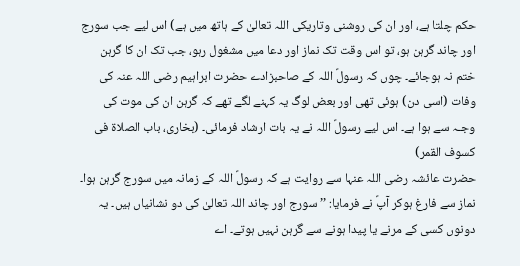حکم چلتا ہے، اور ان کی روشنی وتاریکی اللہ تعالیٰ کے ہاتھ میں ہے) اس لیے جب سورج اور چاند گرہن ہو، تو اس وقت تک نماز اور دعا میں مشغول رہو، جب تک ان کا گرہن ختم نہ ہوجائے۔ چوں کہ رسولؐ اللہ کے صاحبزادے حضرت ابراہیم رضی اللہ عنہ کی وفات (اسی دن) ہوئی تھی اور بعض لوگ یہ کہنے لگے تھے کہ گرہن ان کی موت کی وجـہ سے ہوا ہے۔ اس لیے رسولؐ اللہ نے یہ بات ارشاد فرمائی۔ (بخاری، باب الصلاۃ فی کسوف القمر)
حضرت عائشہ رضی اللہ عنہا سے روایت ہے کہ رسولؐ اللہ کے زمانہ میں سورج گرہن ہوا۔ نماز سے فارغ ہوکر آپؐ نے فرمایا: ’’سورج اور چاند اللہ تعالیٰ کی دو نشانیاں ہیں۔ یہ دونوں کسی کے مرنے یا پیدا ہونے سے گرہن نہیں ہوتے۔ اے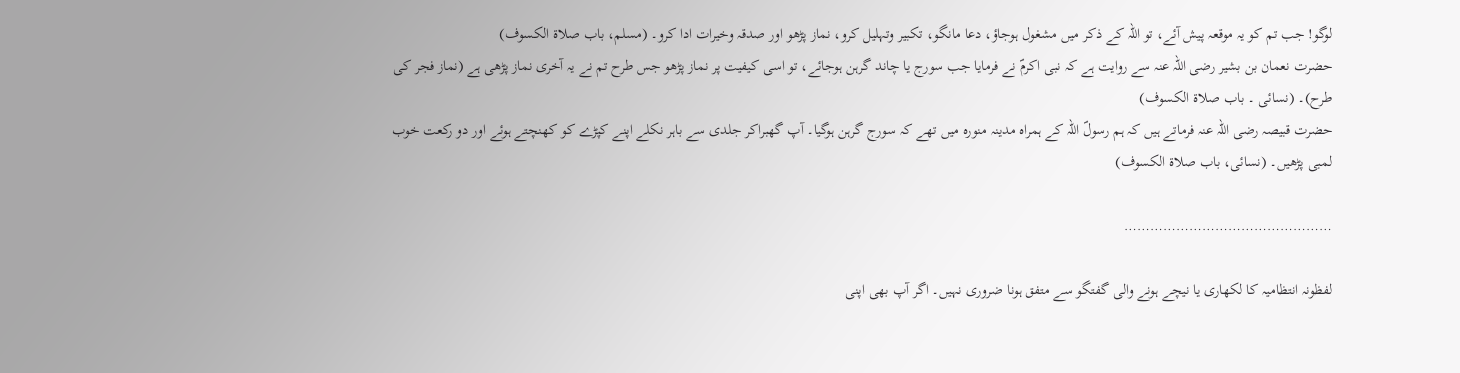لوگو! جب تم کو یہ موقعہ پیش آئے، تو اللہ کے ذکر میں مشغول ہوجاؤ، دعا مانگو، تکبیر وتہلیل کرو، نماز پڑھو اور صدقہ وخیرات ادا کرو۔ (مسلم، باب صلاۃ الکسوف)
حضرت نعمان بن بشیر رضی اللہ عنہ سے روایت ہے کہ نبی اکرمؐ نے فرمایا جب سورج یا چاند گرہن ہوجائے، تو اسی کیفیت پر نماز پڑھو جس طرح تم نے یہ آخری نماز پڑھی ہے (نماز فجر کی طرح)۔ (نسائی ۔ باب صلاۃ الکسوف)
حضرت قبیصہ رضی اللہ عنہ فرماتے ہیں کہ ہم رسولؐ اللہ کے ہمراہ مدینہ منورہ میں تھے کہ سورج گرہن ہوگیا۔ آپ گھبراکر جلدی سے باہر نکلے اپنے کپڑے کو کھنچتے ہوئے اور دو رکعت خوب لمبی پڑھیں۔ (نسائی، باب صلاۃ الکسوف)

…………………………………………

لفظونہ انتظامیہ کا لکھاری یا نیچے ہونے والی گفتگو سے متفق ہونا ضروری نہیں۔ اگر آپ بھی اپنی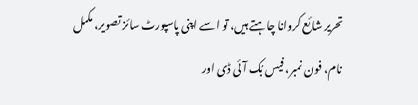تحریر شائع کروانا چاہتے ہیں، تو اسے اپنی پاسپورٹ سائز تصویر، مکمل نام، فون نمبر، فیس بُک آئی ڈی اور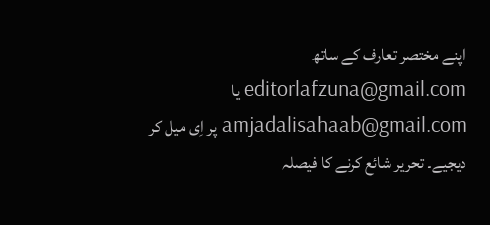اپنے مختصر تعارف کے ساتھ editorlafzuna@gmail.com یا amjadalisahaab@gmail.com پر اِی میل کر دیجیے۔ تحریر شائع کرنے کا فیصلہ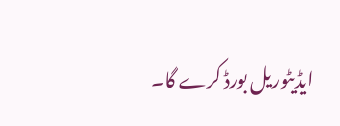ایڈیٹوریل بورڈ کرے گا۔